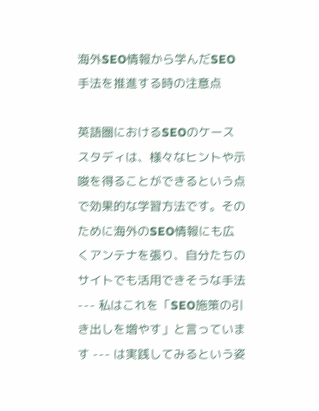海外SEO情報から学んだSEO手法を推進する時の注意点

英語圏におけるSEOのケーススタディは、様々なヒントや示唆を得ることができるという点で効果的な学習方法です。そのために海外のSEO情報にも広くアンテナを張り、自分たちのサイトでも活用できそうな手法 --- 私はこれを「SEO施策の引き出しを増やす」と言っています --- は実践してみるという姿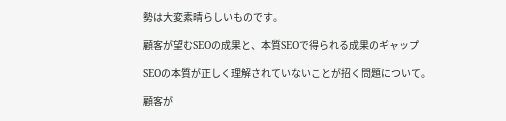勢は大変素晴らしいものです。

顧客が望むSEOの成果と、本質SEOで得られる成果のギャップ

SEOの本質が正しく理解されていないことが招く問題について。

顧客が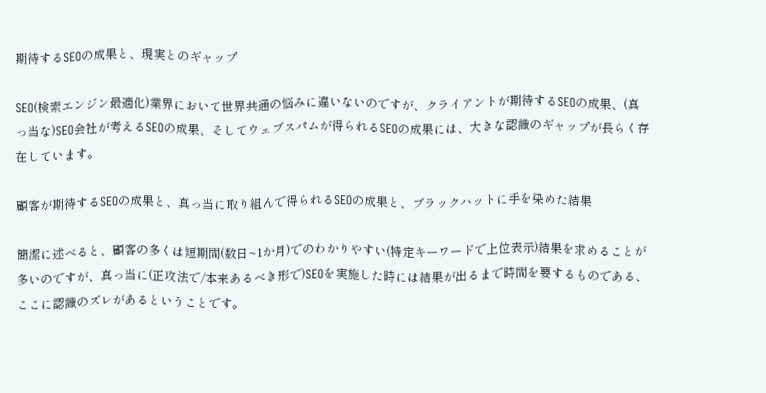期待するSEOの成果と、現実とのギャップ

SEO(検索エンジン最適化)業界において世界共通の悩みに違いないのですが、クライアントが期待するSEOの成果、(真っ当な)SEO会社が考えるSEOの成果、そしてウェブスパムが得られるSEOの成果には、大きな認識のギャップが長らく存在しています。

顧客が期待するSEOの成果と、真っ当に取り組んで得られるSEOの成果と、ブラックハットに手を染めた結果

簡潔に述べると、顧客の多くは短期間(数日~1か月)でのわかりやすい(特定キーワードで上位表示)結果を求めることが多いのですが、真っ当に(正攻法で/本来あるべき形で)SEOを実施した時には結果が出るまで時間を要するものである、ここに認識のズレがあるということです。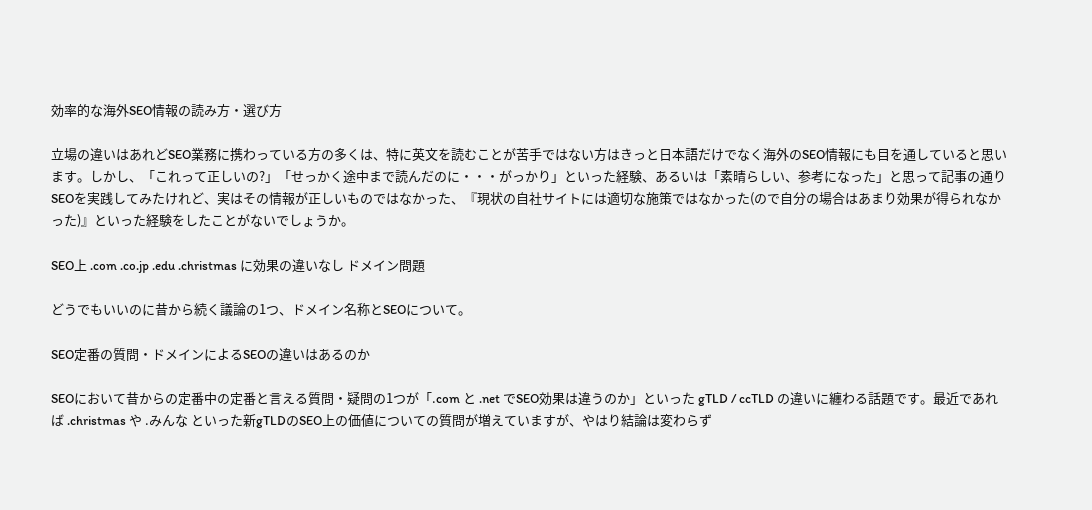効率的な海外SEO情報の読み方・選び方

立場の違いはあれどSEO業務に携わっている方の多くは、特に英文を読むことが苦手ではない方はきっと日本語だけでなく海外のSEO情報にも目を通していると思います。しかし、「これって正しいの?」「せっかく途中まで読んだのに・・・がっかり」といった経験、あるいは「素晴らしい、参考になった」と思って記事の通りSEOを実践してみたけれど、実はその情報が正しいものではなかった、『現状の自社サイトには適切な施策ではなかった(ので自分の場合はあまり効果が得られなかった)』といった経験をしたことがないでしょうか。

SEO上 .com .co.jp .edu .christmas に効果の違いなし ドメイン問題

どうでもいいのに昔から続く議論の1つ、ドメイン名称とSEOについて。

SEO定番の質問・ドメインによるSEOの違いはあるのか

SEOにおいて昔からの定番中の定番と言える質問・疑問の1つが「.com と .net でSEO効果は違うのか」といった gTLD / ccTLD の違いに纏わる話題です。最近であれば .christmas や .みんな といった新gTLDのSEO上の価値についての質問が増えていますが、やはり結論は変わらず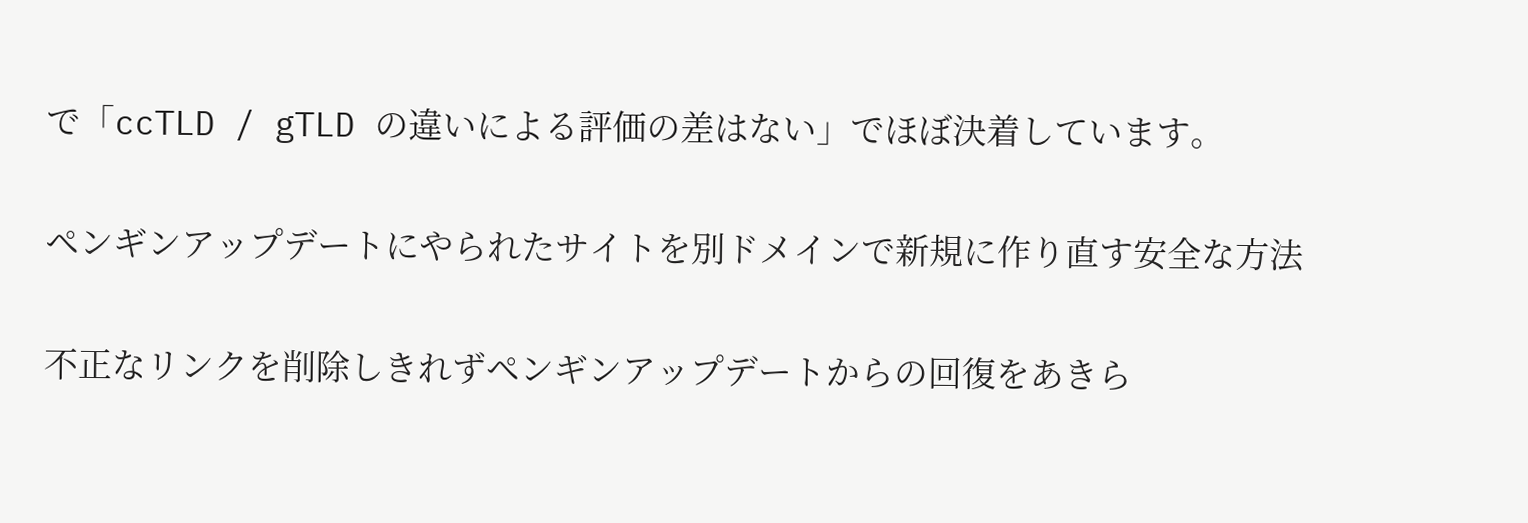で「ccTLD / gTLD の違いによる評価の差はない」でほぼ決着しています。

ペンギンアップデートにやられたサイトを別ドメインで新規に作り直す安全な方法

不正なリンクを削除しきれずペンギンアップデートからの回復をあきら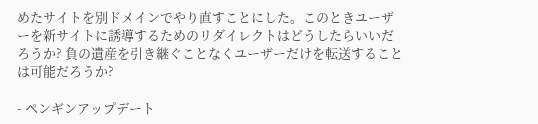めたサイトを別ドメインでやり直すことにした。このときユーザーを新サイトに誘導するためのリダイレクトはどうしたらいいだろうか? 負の遺産を引き継ぐことなくユーザーだけを転送することは可能だろうか?

- ペンギンアップデート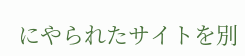にやられたサイトを別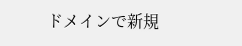ドメインで新規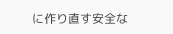に作り直す安全な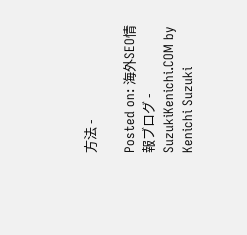方法 -

Posted on: 海外SEO情報ブログ - SuzukiKenichi.COM by Kenichi Suzuki